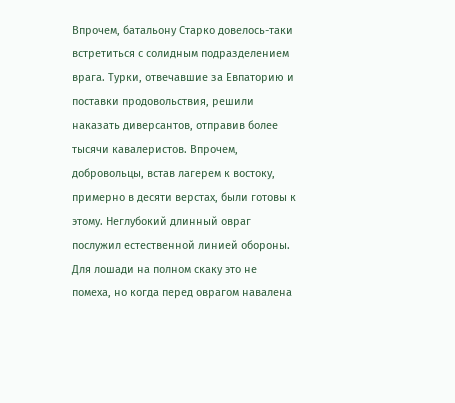Впрочем, батальону Старко довелось-таки встретиться с солидным подразделением врага. Турки, отвечавшие за Евпаторию и поставки продовольствия, решили наказать диверсантов, отправив более тысячи кавалеристов. Впрочем, добровольцы, встав лагерем к востоку, примерно в десяти верстах, были готовы к этому. Неглубокий длинный овраг послужил естественной линией обороны. Для лошади на полном скаку это не помеха, но когда перед оврагом навалена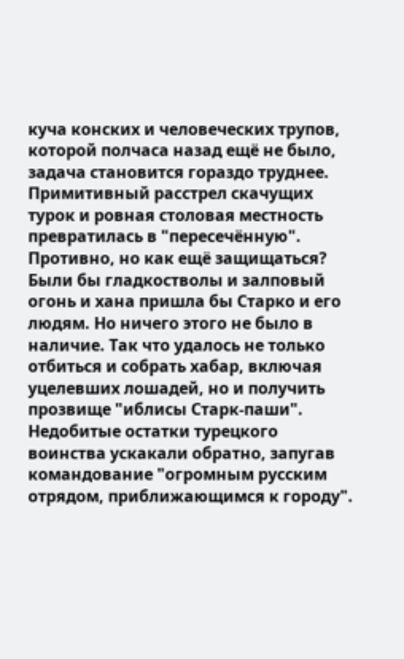куча конских и человеческих трупов, которой полчаса назад ещё не было, задача становится гораздо труднее. Примитивный расстрел скачущих турок и ровная столовая местность превратилась в "пересечённую". Противно, но как ещё защищаться? Были бы гладкостволы и залповый огонь и хана пришла бы Старко и его людям. Но ничего этого не было в наличие. Так что удалось не только отбиться и собрать хабар, включая уцелевших лошадей, но и получить прозвище "иблисы Старк-паши". Недобитые остатки турецкого воинства ускакали обратно, запугав командование "огромным русским отрядом, приближающимся к городу".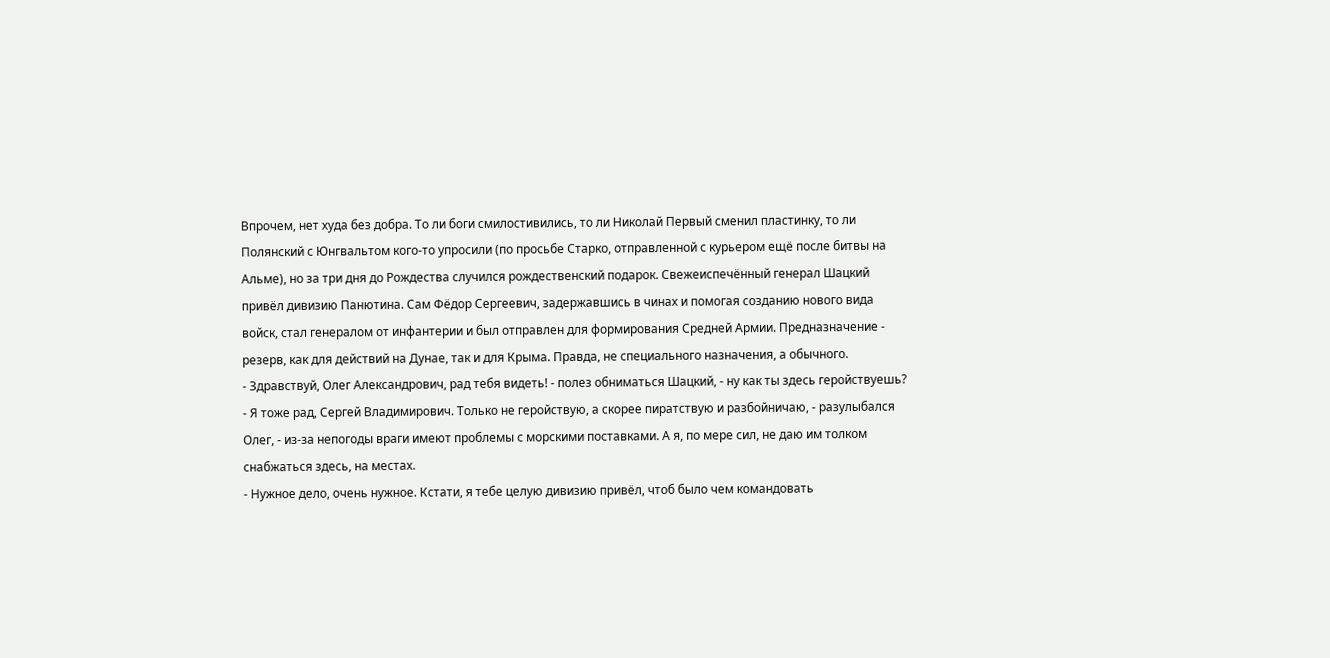Впрочем, нет худа без добра. То ли боги смилостивились, то ли Николай Первый сменил пластинку, то ли Полянский с Юнгвальтом кого-то упросили (по просьбе Старко, отправленной с курьером ещё после битвы на Альме), но за три дня до Рождества случился рождественский подарок. Свежеиспечённый генерал Шацкий привёл дивизию Панютина. Сам Фёдор Сергеевич, задержавшись в чинах и помогая созданию нового вида войск, стал генералом от инфантерии и был отправлен для формирования Средней Армии. Предназначение - резерв, как для действий на Дунае, так и для Крыма. Правда, не специального назначения, а обычного.
- Здравствуй, Олег Александрович, рад тебя видеть! - полез обниматься Шацкий, - ну как ты здесь геройствуешь?
- Я тоже рад, Сергей Владимирович. Только не геройствую, а скорее пиратствую и разбойничаю, - разулыбался Олег, - из-за непогоды враги имеют проблемы с морскими поставками. А я, по мере сил, не даю им толком снабжаться здесь, на местах.
- Нужное дело, очень нужное. Кстати, я тебе целую дивизию привёл, чтоб было чем командовать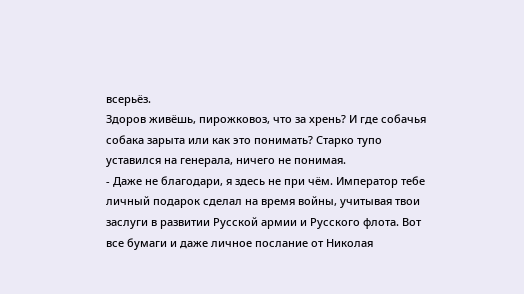всерьёз.
Здоров живёшь, пирожковоз, что за хрень? И где собачья собака зарыта или как это понимать? Старко тупо уставился на генерала, ничего не понимая.
- Даже не благодари, я здесь не при чём. Император тебе личный подарок сделал на время войны, учитывая твои заслуги в развитии Русской армии и Русского флота. Вот все бумаги и даже личное послание от Николая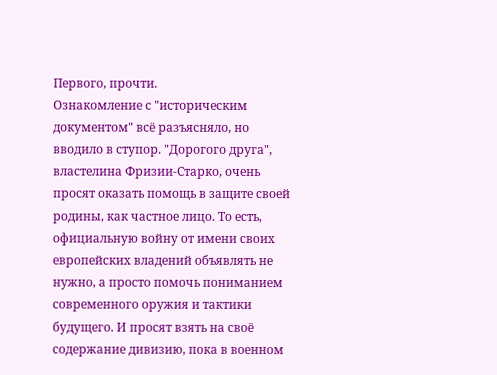Первого, прочти.
Ознакомление с "историческим документом" всё разъясняло, но вводило в ступор. "Дорогого друга", властелина Фризии-Старко, очень просят оказать помощь в защите своей родины, как частное лицо. То есть, официальную войну от имени своих европейских владений объявлять не нужно, а просто помочь пониманием современного оружия и тактики будущего. И просят взять на своё содержание дивизию, пока в военном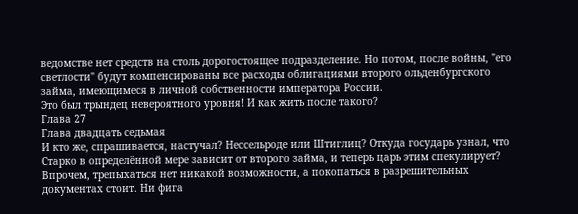ведомстве нет средств на столь дорогостоящее подразделение. Но потом, после войны, "его светлости" будут компенсированы все расходы облигациями второго ольденбургского займа, имеющимеся в личной собственности императора России.
Это был трындец невероятного уровня! И как жить после такого?
Глава 27
Глава двадцать седьмая
И кто же, спрашивается, настучал? Нессельроде или Штиглиц? Откуда государь узнал, что Старко в определённой мере зависит от второго займа, и теперь царь этим спекулирует? Впрочем, трепыхаться нет никакой возможности, а покопаться в разрешительных документах стоит. Ни фига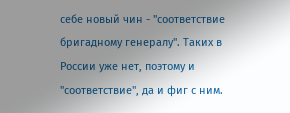себе новый чин - "соответствие бригадному генералу". Таких в России уже нет, поэтому и "соответствие", да и фиг с ним.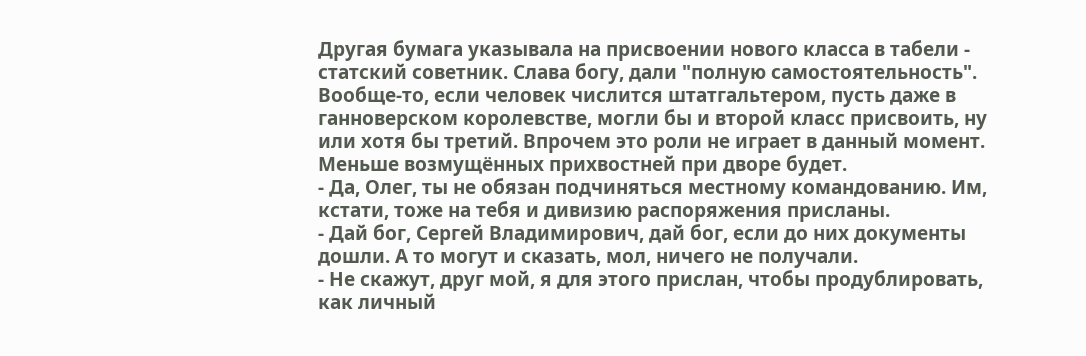Другая бумага указывала на присвоении нового класса в табели - статский советник. Слава богу, дали "полную самостоятельность". Вообще-то, если человек числится штатгальтером, пусть даже в ганноверском королевстве, могли бы и второй класс присвоить, ну или хотя бы третий. Впрочем это роли не играет в данный момент. Меньше возмущённых прихвостней при дворе будет.
- Да, Олег, ты не обязан подчиняться местному командованию. Им, кстати, тоже на тебя и дивизию распоряжения присланы.
- Дай бог, Сергей Владимирович, дай бог, если до них документы дошли. А то могут и сказать, мол, ничего не получали.
- Не скажут, друг мой, я для этого прислан, чтобы продублировать, как личный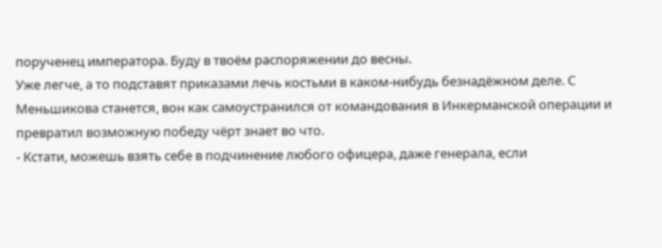порученец императора. Буду в твоём распоряжении до весны.
Уже легче, а то подставят приказами лечь костьми в каком-нибудь безнадёжном деле. С Меньшикова станется, вон как самоустранился от командования в Инкерманской операции и превратил возможную победу чёрт знает во что.
- Кстати, можешь взять себе в подчинение любого офицера, даже генерала, если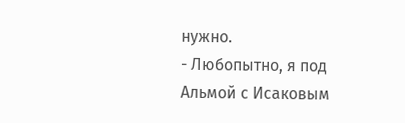нужно.
- Любопытно, я под Альмой с Исаковым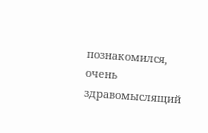познакомился, очень здравомыслящий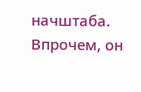начштаба. Впрочем, он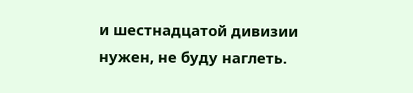и шестнадцатой дивизии нужен, не буду наглеть.